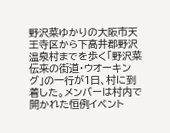野沢菜ゆかりの大阪市天王寺区から下高井郡野沢温泉村までを歩く「野沢菜伝来の街道・ウオーキング」の一行が1日、村に到着した。メンバーは村内で開かれた恒例イベント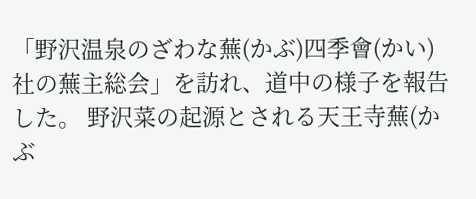「野沢温泉のざわな蕪(かぶ)四季會(かい)社の蕪主総会」を訪れ、道中の様子を報告した。 野沢菜の起源とされる天王寺蕪(かぶ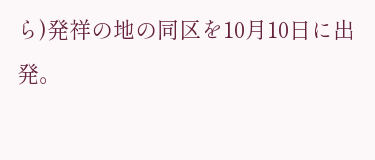ら)発祥の地の同区を10月10日に出発。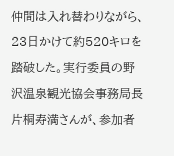仲間は入れ替わりながら、23日かけて約520キロを踏破した。実行委員の野沢温泉観光協会事務局長片桐寿満さんが、参加者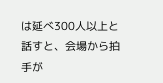は延べ300人以上と話すと、会場から拍手が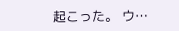起こった。 ウ…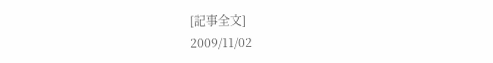[記事全文]
2009/11/02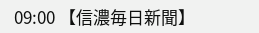09:00 【信濃毎日新聞】